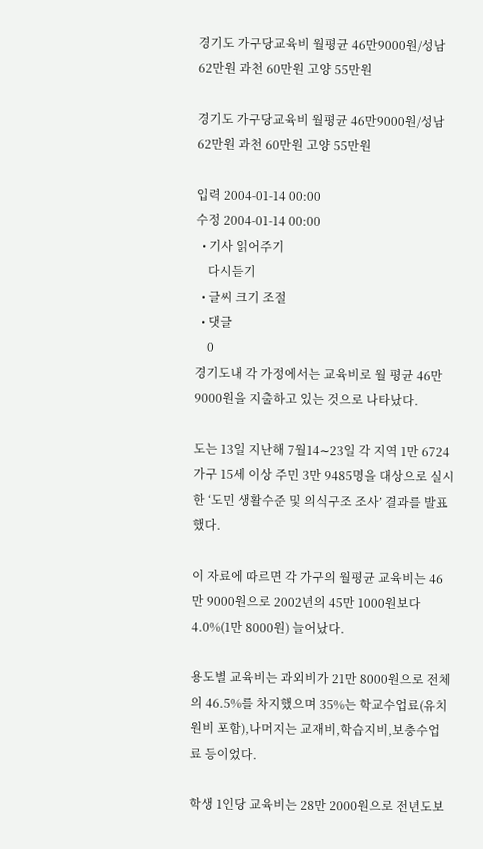경기도 가구당교육비 월평균 46만9000원/성남 62만원 과천 60만원 고양 55만원

경기도 가구당교육비 월평균 46만9000원/성남 62만원 과천 60만원 고양 55만원

입력 2004-01-14 00:00
수정 2004-01-14 00:00
  • 기사 읽어주기
    다시듣기
  • 글씨 크기 조절
  • 댓글
    0
경기도내 각 가정에서는 교육비로 월 평균 46만 9000원을 지출하고 있는 것으로 나타났다.

도는 13일 지난해 7월14∼23일 각 지역 1만 6724가구 15세 이상 주민 3만 9485명을 대상으로 실시한 ‘도민 생활수준 및 의식구조 조사’ 결과를 발표했다.

이 자료에 따르면 각 가구의 월평균 교육비는 46만 9000원으로 2002년의 45만 1000원보다 4.0%(1만 8000원) 늘어났다.

용도별 교육비는 과외비가 21만 8000원으로 전체의 46.5%를 차지했으며 35%는 학교수업료(유치원비 포함),나머지는 교재비,학습지비,보충수업료 등이었다.

학생 1인당 교육비는 28만 2000원으로 전년도보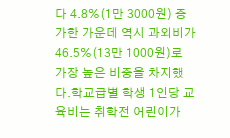다 4.8%(1만 3000원) 증가한 가운데 역시 과외비가 46.5%(13만 1000원)로 가장 높은 비중을 차지했다.학교급별 학생 1인당 교육비는 취학전 어린이가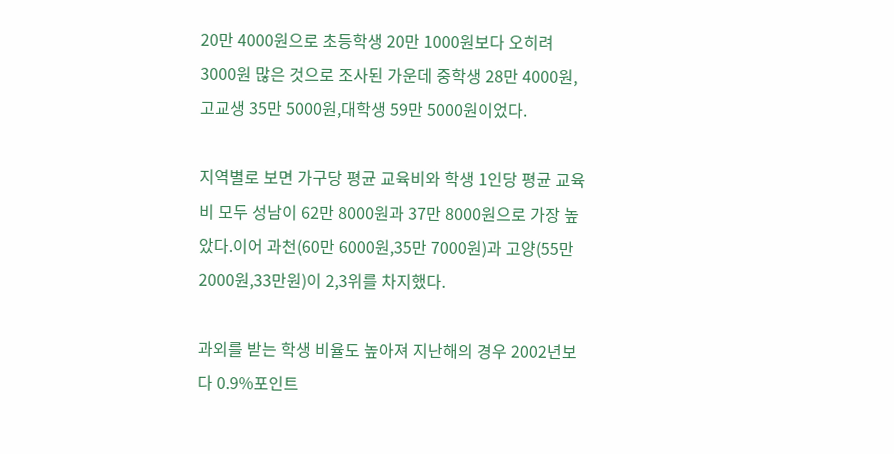20만 4000원으로 초등학생 20만 1000원보다 오히려 3000원 많은 것으로 조사된 가운데 중학생 28만 4000원,고교생 35만 5000원,대학생 59만 5000원이었다.

지역별로 보면 가구당 평균 교육비와 학생 1인당 평균 교육비 모두 성남이 62만 8000원과 37만 8000원으로 가장 높았다.이어 과천(60만 6000원,35만 7000원)과 고양(55만 2000원,33만원)이 2,3위를 차지했다.

과외를 받는 학생 비율도 높아져 지난해의 경우 2002년보다 0.9%포인트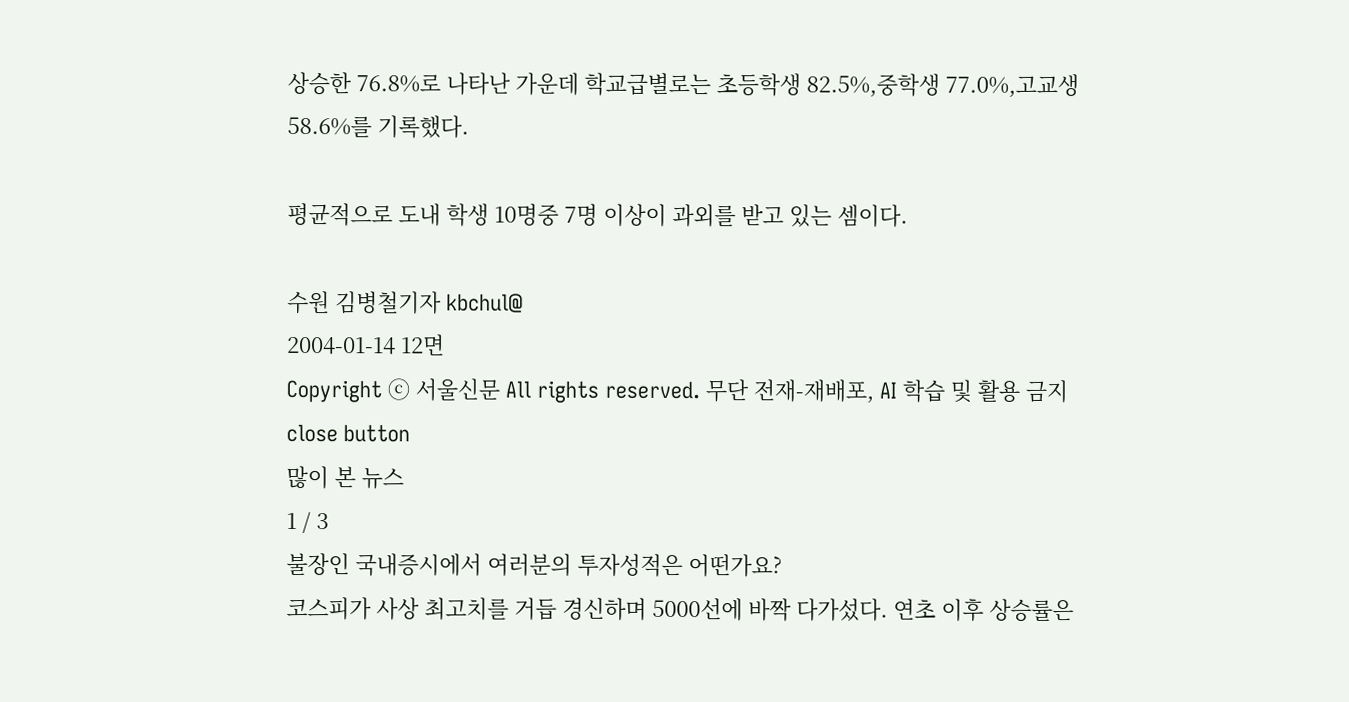상승한 76.8%로 나타난 가운데 학교급별로는 초등학생 82.5%,중학생 77.0%,고교생 58.6%를 기록했다.

평균적으로 도내 학생 10명중 7명 이상이 과외를 받고 있는 셈이다.

수원 김병철기자 kbchul@
2004-01-14 12면
Copyright ⓒ 서울신문 All rights reserved. 무단 전재-재배포, AI 학습 및 활용 금지
close button
많이 본 뉴스
1 / 3
불장인 국내증시에서 여러분의 투자성적은 어떤가요?
코스피가 사상 최고치를 거듭 경신하며 5000선에 바짝 다가섰다. 연초 이후 상승률은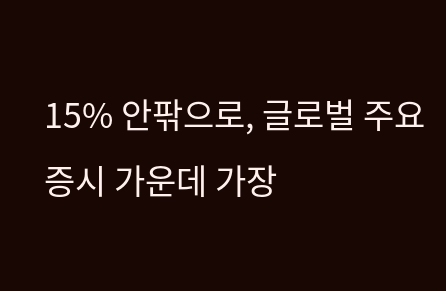15% 안팎으로, 글로벌 주요 증시 가운데 가장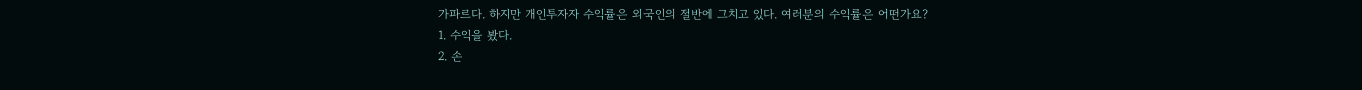가파르다. 하지만 개인투자자 수익률은 외국인의 절반에 그치고 있다. 여러분의 수익률은 어떤가요?
1. 수익을 봤다.
2. 손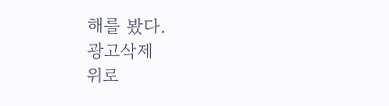해를 봤다.
광고삭제
위로